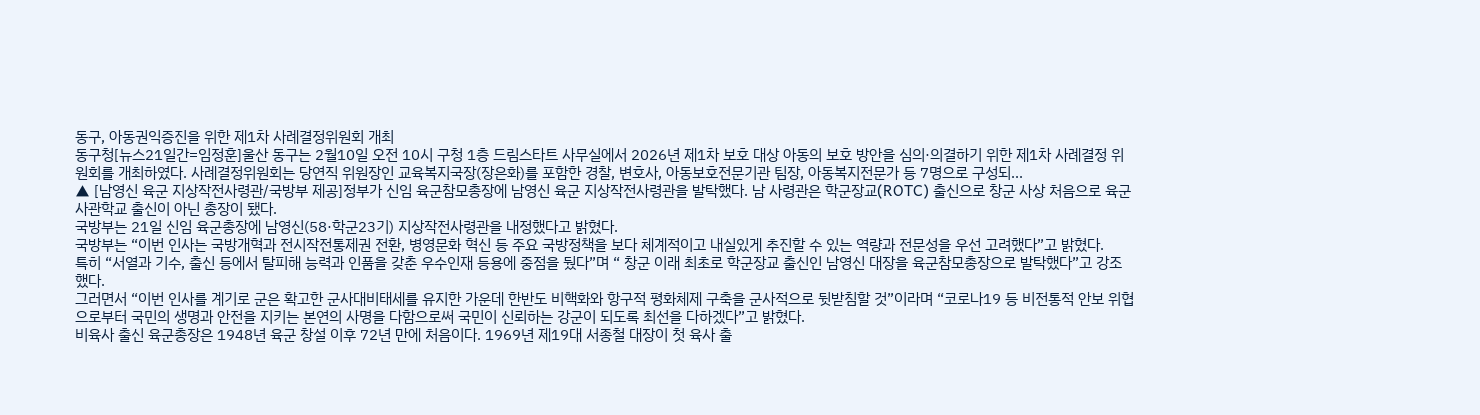동구, 아동권익증진을 위한 제1차 사례결정위원회 개최
동구청[뉴스21일간=임정훈]울산 동구는 2월10일 오전 10시 구청 1층 드림스타트 사무실에서 2026년 제1차 보호 대상 아동의 보호 방안을 심의·의결하기 위한 제1차 사례결정 위원회를 개최하였다. 사례결정위원회는 당연직 위원장인 교육복지국장(장은화)를 포함한 경찰, 변호사, 아동보호전문기관 팀장, 아동복지전문가 등 7명으로 구성되...
▲ [남영신 육군 지상작전사령관/국방부 제공]정부가 신임 육군참모총장에 남영신 육군 지상작전사령관을 발탁했다. 남 사령관은 학군장교(ROTC) 출신으로 창군 사상 처음으로 육군사관학교 출신이 아닌 총장이 됐다.
국방부는 21일 신임 육군총장에 남영신(58·학군23기) 지상작전사령관을 내정했다고 밝혔다.
국방부는 “이번 인사는 국방개혁과 전시작전통제권 전환, 병영문화 혁신 등 주요 국방정책을 보다 체계적이고 내실있게 추진할 수 있는 역량과 전문성을 우선 고려했다”고 밝혔다.
특히 “서열과 기수, 출신 등에서 탈피해 능력과 인품을 갖춘 우수인재 등용에 중점을 뒀다”며 “ 창군 이래 최초로 학군장교 출신인 남영신 대장을 육군참모총장으로 발탁했다”고 강조했다.
그러면서 “이번 인사를 계기로 군은 확고한 군사대비태세를 유지한 가운데 한반도 비핵화와 항구적 평화체제 구축을 군사적으로 뒷받침할 것”이라며 “코로나19 등 비전통적 안보 위협으로부터 국민의 생명과 안전을 지키는 본연의 사명을 다함으로써 국민이 신뢰하는 강군이 되도록 최선을 다하겠다”고 밝혔다.
비육사 출신 육군총장은 1948년 육군 창설 이후 72년 만에 처음이다. 1969년 제19대 서종철 대장이 첫 육사 출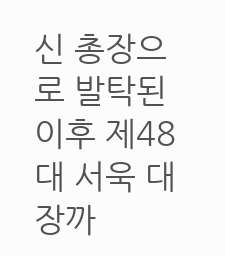신 총장으로 발탁된 이후 제48대 서욱 대장까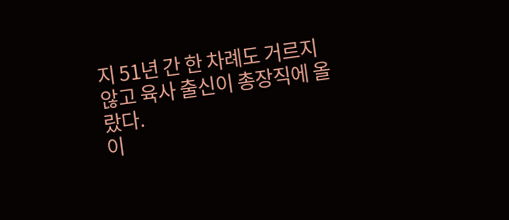지 51년 간 한 차례도 거르지 않고 육사 출신이 총장직에 올랐다.
이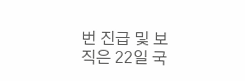번 진급 및 보직은 22일 국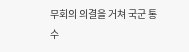무회의 의결을 거쳐 국군 통수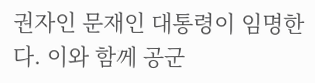권자인 문재인 대통령이 임명한다. 이와 함께 공군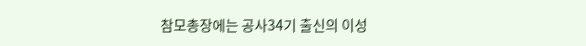참모총장에는 공사34기 출신의 이성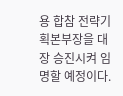용 합참 전략기획본부장을 대장 승진시켜 임명할 예정이다.